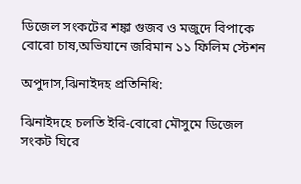ডিজেল সংকটের শঙ্কা গুজব ও মজুদে বিপাকে বোরো চাষ,অভিযানে জরিমান ১১ ফিলিম স্টেশন

অপুদাস,ঝিনাইদহ প্রতিনিধি:

ঝিনাইদহে চলতি ইরি-বোরো মৌসুমে ডিজেল সংকট ঘিরে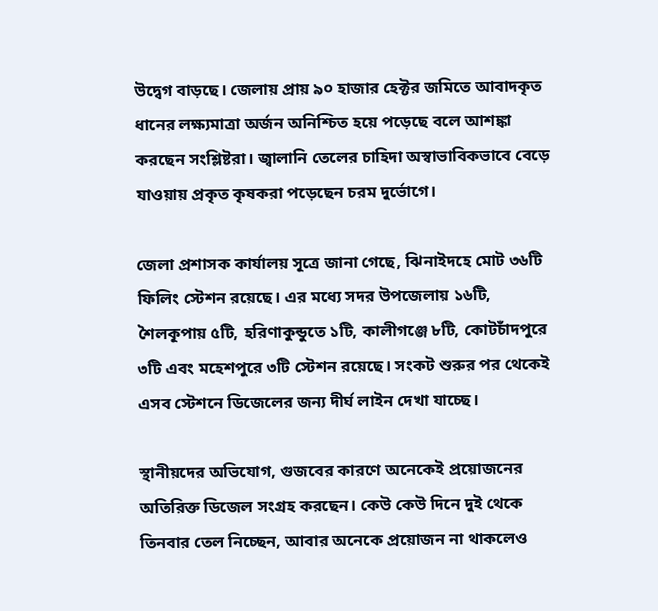উদ্বেগ বাড়ছে। জেলায় প্রায় ৯০ হাজার হেক্টর জমিতে আবাদকৃত ধানের লক্ষ্যমাত্রা অর্জন অনিশ্চিত হয়ে পড়েছে বলে আশঙ্কা করছেন সংশ্লিষ্টরা। জ্বালানি তেলের চাহিদা অস্বাভাবিকভাবে বেড়ে যাওয়ায় প্রকৃত কৃষকরা পড়েছেন চরম দুর্ভোগে।

জেলা প্রশাসক কার্যালয় সূত্রে জানা গেছে, ঝিনাইদহে মোট ৩৬টি ফিলিং স্টেশন রয়েছে। এর মধ্যে সদর উপজেলায় ১৬টি, শৈলকূপায় ৫টি, হরিণাকুন্ডুতে ১টি, কালীগঞ্জে ৮টি, কোটচাঁদপুরে ৩টি এবং মহেশপুরে ৩টি স্টেশন রয়েছে। সংকট শুরুর পর থেকেই এসব স্টেশনে ডিজেলের জন্য দীর্ঘ লাইন দেখা যাচ্ছে।

স্থানীয়দের অভিযোগ, গুজবের কারণে অনেকেই প্রয়োজনের অতিরিক্ত ডিজেল সংগ্রহ করছেন। কেউ কেউ দিনে দুই থেকে তিনবার তেল নিচ্ছেন, আবার অনেকে প্রয়োজন না থাকলেও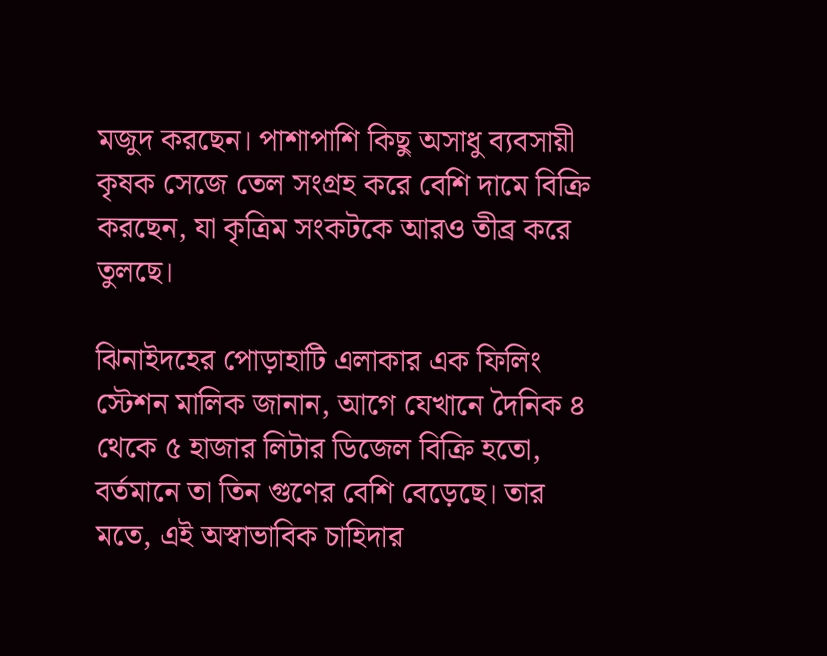মজুদ করছেন। পাশাপাশি কিছু অসাধু ব্যবসায়ী কৃষক সেজে তেল সংগ্রহ করে বেশি দামে বিক্রি করছেন, যা কৃত্রিম সংকটকে আরও তীব্র করে তুলছে।

ঝিনাইদহের পোড়াহাটি এলাকার এক ফিলিং স্টেশন মালিক জানান, আগে যেখানে দৈনিক ৪ থেকে ৫ হাজার লিটার ডিজেল বিক্রি হতো, বর্তমানে তা তিন গুণের বেশি বেড়েছে। তার মতে, এই অস্বাভাবিক চাহিদার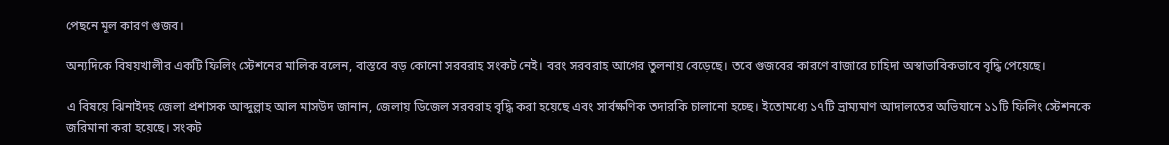পেছনে মূল কারণ গুজব।

অন্যদিকে বিষয়খালীর একটি ফিলিং স্টেশনের মালিক বলেন, বাস্তবে বড় কোনো সরবরাহ সংকট নেই। বরং সরবরাহ আগের তুলনায় বেড়েছে। তবে গুজবের কারণে বাজারে চাহিদা অস্বাভাবিকভাবে বৃদ্ধি পেয়েছে।

এ বিষয়ে ঝিনাইদহ জেলা প্রশাসক আব্দুল্লাহ আল মাসউদ জানান, জেলায় ডিজেল সরবরাহ বৃদ্ধি করা হয়েছে এবং সার্বক্ষণিক তদারকি চালানো হচ্ছে। ইতোমধ্যে ১৭টি ভ্রাম্যমাণ আদালতের অভিযানে ১১টি ফিলিং স্টেশনকে জরিমানা করা হয়েছে। সংকট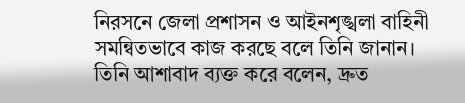নিরসনে জেলা প্রশাসন ও আইনশৃঙ্খলা বাহিনী সমন্বিতভাবে কাজ করছে বলে তিনি জানান।
তিনি আশাবাদ ব্যক্ত করে বলেন, দ্রুত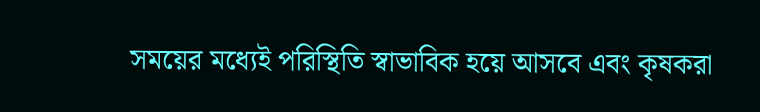সময়ের মধ্যেই পরিস্থিতি স্বাভাবিক হয়ে আসবে এবং কৃষকরা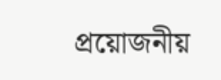প্রয়োজনীয়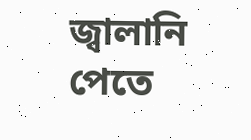জ্বালানি পেতে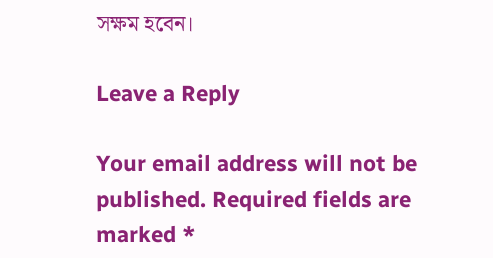সক্ষম হবেন।

Leave a Reply

Your email address will not be published. Required fields are marked *